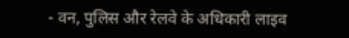- वन, पुलिस और रेलवे के अधिकारी लाइव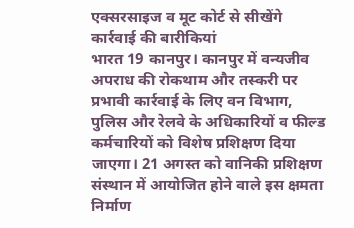एक्सरसाइज व मूट कोर्ट से सीखेंगे कार्रवाई की बारीकियां
भारत 19 कानपुर। कानपुर में वन्यजीव अपराध की रोकथाम और तस्करी पर प्रभावी कार्रवाई के लिए वन विभाग, पुलिस और रेलवे के अधिकारियों व फील्ड कर्मचारियों को विशेष प्रशिक्षण दिया जाएगा। 21 अगस्त को वानिकी प्रशिक्षण संस्थान में आयोजित होने वाले इस क्षमता निर्माण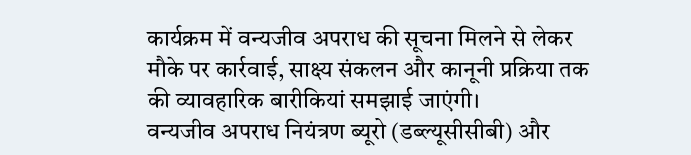कार्यक्रम में वन्यजीव अपराध की सूचना मिलने से लेकर मौके पर कार्रवाई, साक्ष्य संकलन और कानूनी प्रक्रिया तक की व्यावहारिक बारीकियां समझाई जाएंगी।
वन्यजीव अपराध नियंत्रण ब्यूरो (डब्ल्यूसीसीबी) और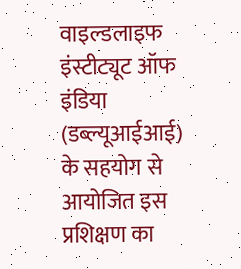वाइल्डलाइफ इंस्टीट्यूट ऑफ इंडिया (डब्ल्यूआईआई) के सहयोग से आयोजित इस प्रशिक्षण का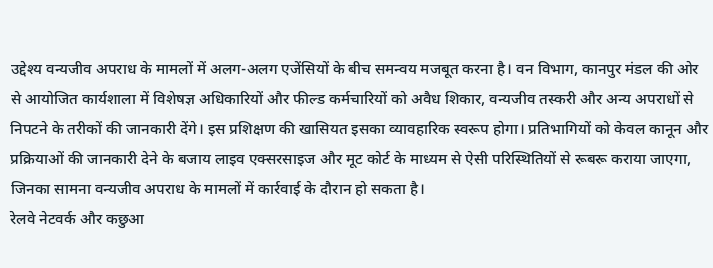उद्देश्य वन्यजीव अपराध के मामलों में अलग-अलग एजेंसियों के बीच समन्वय मजबूत करना है। वन विभाग, कानपुर मंडल की ओर से आयोजित कार्यशाला में विशेषज्ञ अधिकारियों और फील्ड कर्मचारियों को अवैध शिकार, वन्यजीव तस्करी और अन्य अपराधों से निपटने के तरीकों की जानकारी देंगे। इस प्रशिक्षण की खासियत इसका व्यावहारिक स्वरूप होगा। प्रतिभागियों को केवल कानून और प्रक्रियाओं की जानकारी देने के बजाय लाइव एक्सरसाइज और मूट कोर्ट के माध्यम से ऐसी परिस्थितियों से रूबरू कराया जाएगा, जिनका सामना वन्यजीव अपराध के मामलों में कार्रवाई के दौरान हो सकता है।
रेलवे नेटवर्क और कछुआ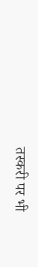तस्करी पर भी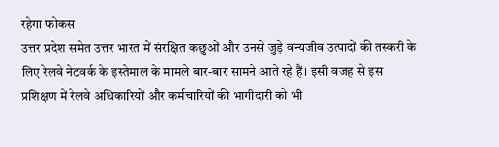रहेगा फोकस
उत्तर प्रदेश समेत उत्तर भारत में संरक्षित कछुओं और उनसे जुड़े वन्यजीव उत्पादों की तस्करी के लिए रेलवे नेटवर्क के इस्तेमाल के मामले बार-बार सामने आते रहे हैं। इसी वजह से इस प्रशिक्षण में रेलवे अधिकारियों और कर्मचारियों की भागीदारी को भी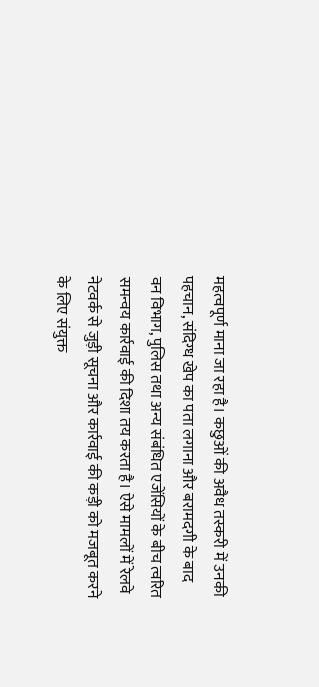महत्वपूर्ण माना जा रहा है। कछुओं की अवैध तस्करी में उनकी पहचान, संदिग्ध खेप का पता लगाना और बरामदगी के बाद वन विभाग, पुलिस तथा अन्य संबंधित एजेंसियों के बीच त्वरित समन्वय कार्रवाई की दिशा तय करता है। ऐसे मामलों में रेलवे नेटवर्क से जुड़ी सूचना और कार्रवाई की कड़ी को मजबूत करने के लिए संयुक्त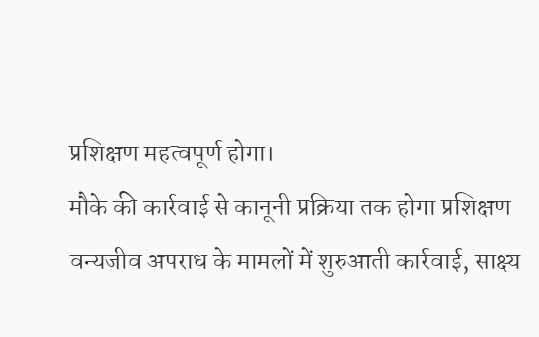प्रशिक्षण महत्वपूर्ण होगा।
मौके की कार्रवाई से कानूनी प्रक्रिया तक होगा प्रशिक्षण
वन्यजीव अपराध के मामलों में शुरुआती कार्रवाई, साक्ष्य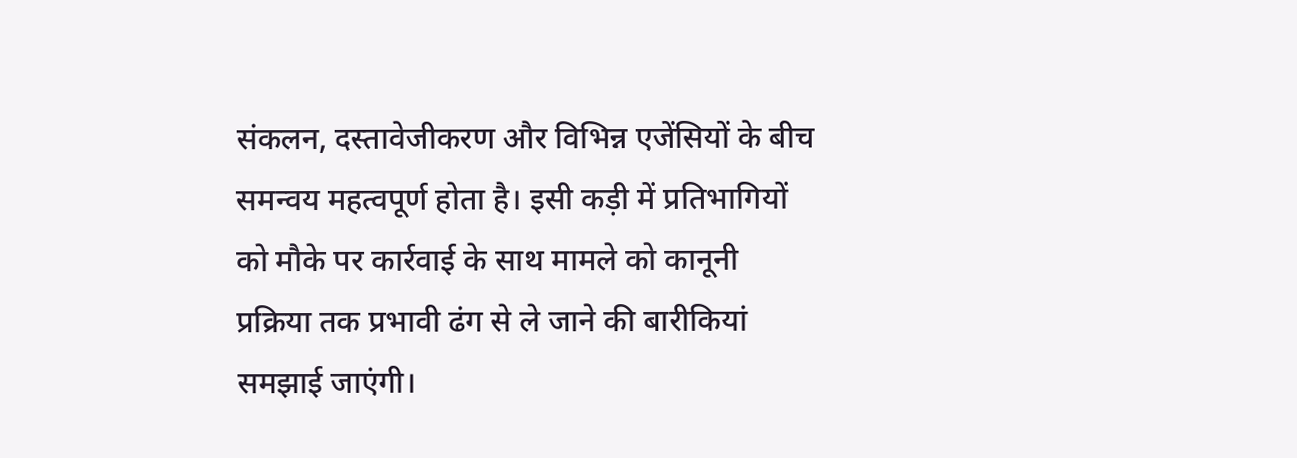संकलन, दस्तावेजीकरण और विभिन्न एजेंसियों के बीच समन्वय महत्वपूर्ण होता है। इसी कड़ी में प्रतिभागियों को मौके पर कार्रवाई के साथ मामले को कानूनी प्रक्रिया तक प्रभावी ढंग से ले जाने की बारीकियां समझाई जाएंगी।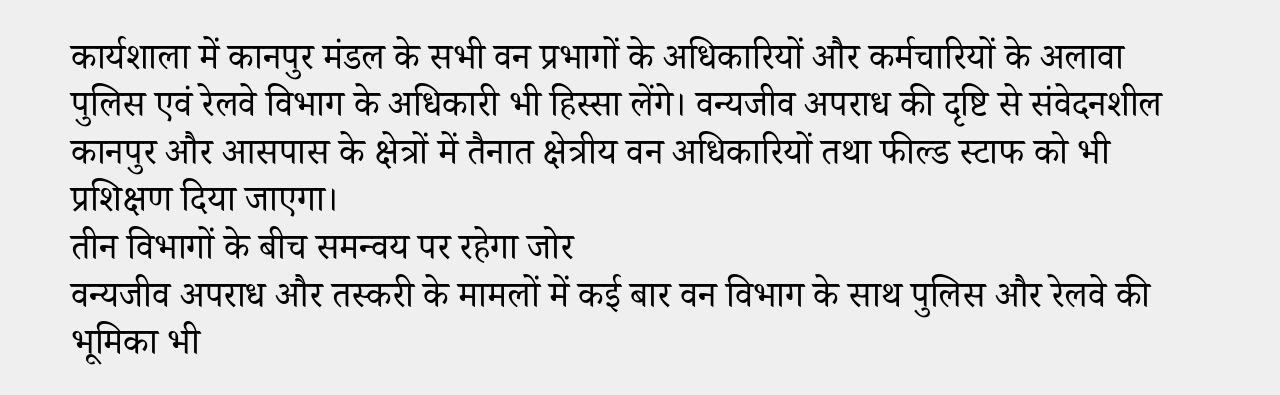कार्यशाला में कानपुर मंडल के सभी वन प्रभागों के अधिकारियों और कर्मचारियों के अलावा पुलिस एवं रेलवे विभाग के अधिकारी भी हिस्सा लेंगे। वन्यजीव अपराध की दृष्टि से संवेदनशील कानपुर और आसपास के क्षेत्रों में तैनात क्षेत्रीय वन अधिकारियों तथा फील्ड स्टाफ को भी प्रशिक्षण दिया जाएगा।
तीन विभागों के बीच समन्वय पर रहेगा जोर
वन्यजीव अपराध और तस्करी के मामलों में कई बार वन विभाग के साथ पुलिस और रेलवे की भूमिका भी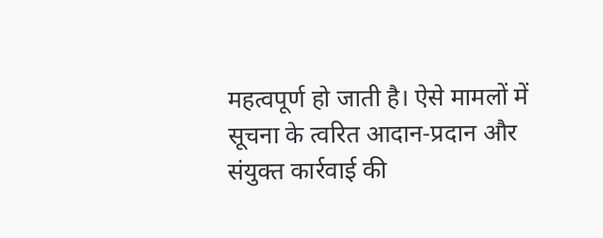महत्वपूर्ण हो जाती है। ऐसे मामलों में सूचना के त्वरित आदान-प्रदान और संयुक्त कार्रवाई की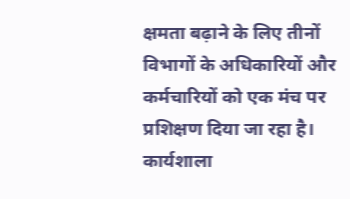क्षमता बढ़ाने के लिए तीनों विभागों के अधिकारियों और कर्मचारियों को एक मंच पर प्रशिक्षण दिया जा रहा है। कार्यशाला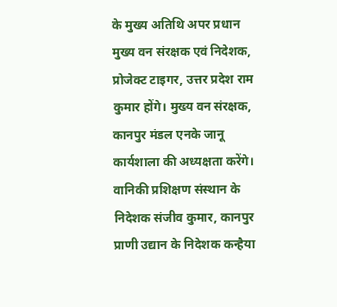के मुख्य अतिथि अपर प्रधान मुख्य वन संरक्षक एवं निदेशक, प्रोजेक्ट टाइगर, उत्तर प्रदेश राम कुमार होंगे। मुख्य वन संरक्षक, कानपुर मंडल एनके जानू कार्यशाला की अध्यक्षता करेंगे।
वानिकी प्रशिक्षण संस्थान के निदेशक संजीव कुमार, कानपुर प्राणी उद्यान के निदेशक कन्हैया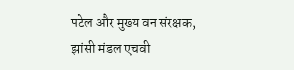पटेल और मुख्य वन संरक्षक, झांसी मंडल एचवी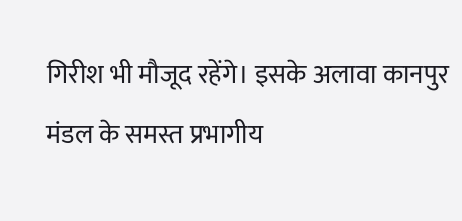गिरीश भी मौजूद रहेंगे। इसके अलावा कानपुर मंडल के समस्त प्रभागीय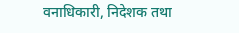वनाधिकारी, निदेशक तथा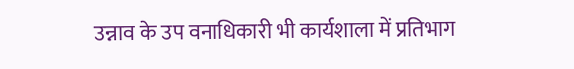उन्नाव के उप वनाधिकारी भी कार्यशाला में प्रतिभाग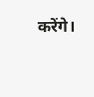करेंगे।